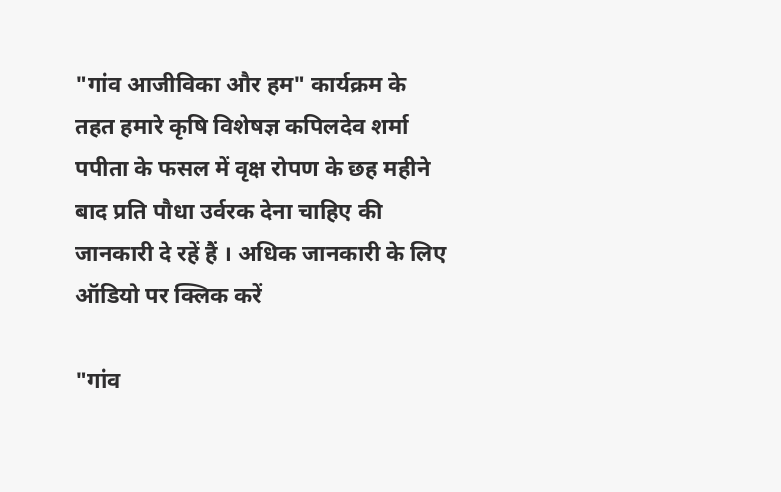"गांव आजीविका और हम" कार्यक्रम के तहत हमारे कृषि विशेषज्ञ कपिलदेव शर्मा पपीता के फसल में वृक्ष रोपण के छह महीने बाद प्रति पौधा उर्वरक देना चाहिए की जानकारी दे रहें हैं । अधिक जानकारी के लिए ऑडियो पर क्लिक करें

"गांव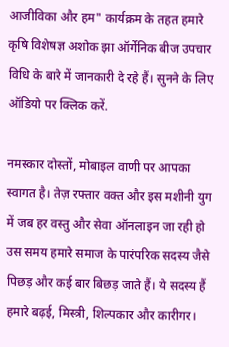आजीविका और हम" कार्यक्रम के तहत हमारे कृषि विशेषज्ञ अशोक झा ऑर्गेनिक बीज उपचार विधि के बारे में जानकारी दे रहे हैं। सुनने के लिए ऑडियो पर क्लिक करें.

नमस्कार दोस्तों, मोबाइल वाणी पर आपका स्वागत है। तेज़ रफ्तार वक्त और इस मशीनी युग में जब हर वस्तु और सेवा ऑनलाइन जा रही हो उस समय हमारे समाज के पारंपरिक सदस्य जैसे पिछड़ और कई बार बिछड़ जाते हैं। ये सदस्य हैं हमारे बढ़ई, मिस्त्री, शिल्पकार और कारीगर।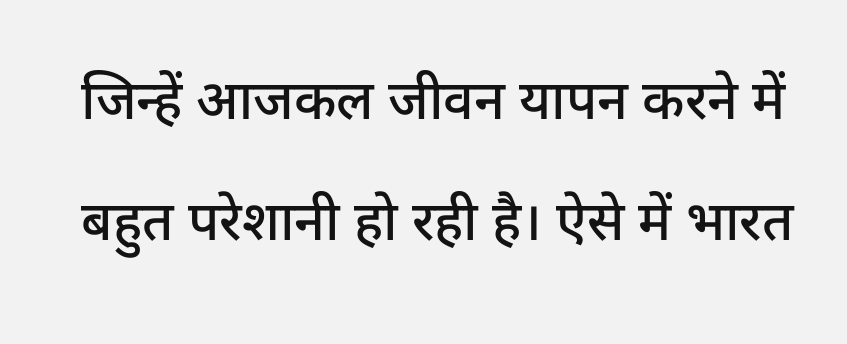जिन्हें आजकल जीवन यापन करने में बहुत परेशानी हो रही है। ऐसे में भारत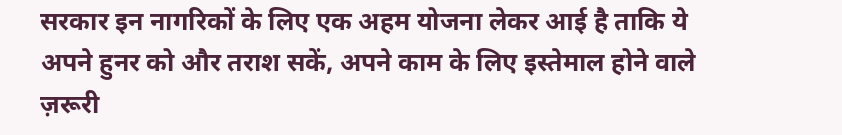सरकार इन नागरिकों के लिए एक अहम योजना लेकर आई है ताकि ये अपने हुनर को और तराश सकें, अपने काम के लिए इस्तेमाल होने वाले ज़रूरी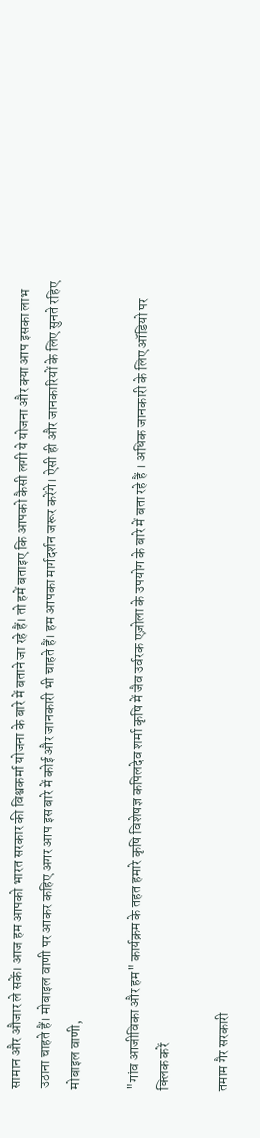सामान और औजार ले सकें। आज हम आपको भारत सरकार की विश्वकर्मा योजना के बारे में बताने जा रहे हैं। तो हमें बताइए कि आपको कैसी लगी ये योजना और क्या आप इसका लाभ उठाना चाहते हैं। मोबाइल वाणी पर आकर कहिए अगर आप इस बारे में कोई और जानकारी भी चाहते हैं। हम आपका मार्गदर्शन जरूर करेंगे। ऐसी ही और जानकारियों के लिए सुनते रहिए मोबाइल वाणी,

"गांव आजीविका और हम" कार्यक्रम के तहत हमारे कृषि विशेषज्ञ कपिलदेव शर्मा कृषि में जैव उर्वरक एज़ोला के उपयोग के बारे में बता रहे हैं । अधिक जानकारी के लिए ऑडियो पर क्लिक करें

तमाम गैर सरकारी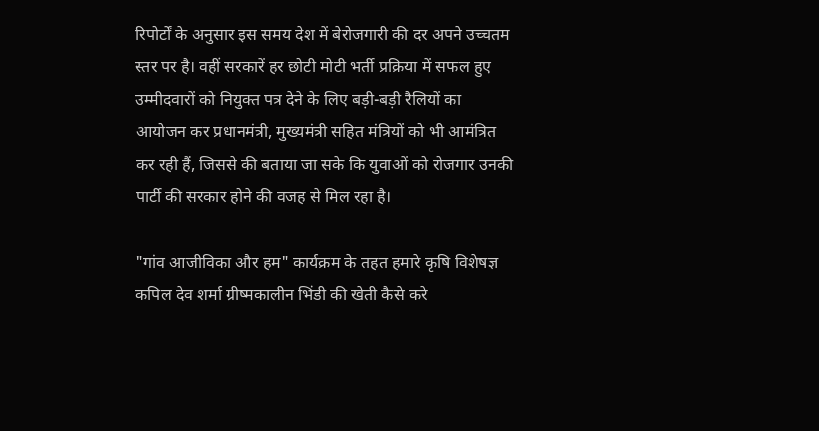रिपोर्टों के अनुसार इस समय देश में बेरोजगारी की दर अपने उच्चतम स्तर पर है। वहीं सरकारें हर छोटी मोटी भर्ती प्रक्रिया में सफल हुए उम्मीदवारों को नियुक्त पत्र देने के लिए बड़ी-बड़ी रैलियों का आयोजन कर प्रधानमंत्री, मुख्यमंत्री सहित मंत्रियों को भी आमंत्रित कर रही हैं, जिससे की बताया जा सके कि युवाओं को रोजगार उनकी पार्टी की सरकार होने की वजह से मिल रहा है।

"गांव आजीविका और हम" कार्यक्रम के तहत हमारे कृषि विशेषज्ञ कपिल देव शर्मा ग्रीष्मकालीन भिंडी की खेती कैसे करे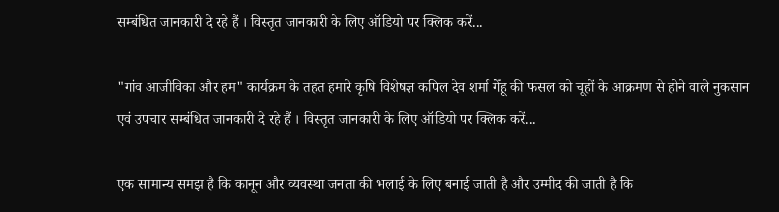सम्बंधित जानकारी दे रहे हैं । विस्तृत जानकारी के लिए ऑडियो पर क्लिक करें...

"गांव आजीविका और हम" कार्यक्रम के तहत हमारे कृषि विशेषज्ञ कपिल देव शर्मा गेँहू की फसल को चूहों के आक्रमण से होने वाले नुकसान एवं उपचार सम्बंधित जानकारी दे रहे हैं । विस्तृत जानकारी के लिए ऑडियो पर क्लिक करें...

एक सामान्य समझ है कि कानून और व्यवस्था जनता की भलाई के लिए बनाई जाती है और उम्मीद की जाती है कि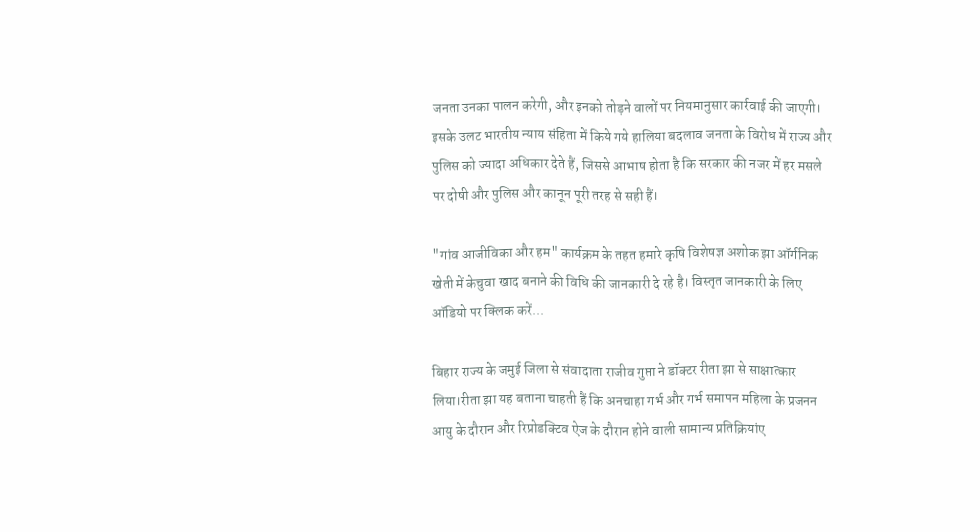जनता उनका पालन करेगी, और इनको तोड़ने वालों पर नियमानुसार कार्रवाई की जाएगी। इसके उलट भारतीय न्याय संहिता में किये गये हालिया बदलाव जनता के विरोध में राज्य और पुलिस को ज्यादा अधिकार देते हैं, जिससे आभाष होता है कि सरकार की नजर में हर मसले पर दोषी और पुलिस और कानून पूरी तरह से सही हैं।

"गांव आजीविका और हम" कार्यक्रम के तहत हमारे कृषि विशेषज्ञ अशोक झा ऑर्गनिक खेती में केचुवा खाद बनाने की विधि की जानकारी दे रहे है। विस्तृत जानकारी के लिए ऑडियो पर क्लिक करें...

बिहार राज्य के जमुई जिला से संवादाता राजीव गुप्ता ने डॉक्टर रीता झा से साक्षात्कार लिया।रीता झा यह बताना चाहती हैं कि अनचाहा गर्भ और गर्भ समापन महिला के प्रजनन आयु के दौरान और रिप्रोडक्टिव ऐज के दौरान होने वाली सामान्य प्रतिक्रियांए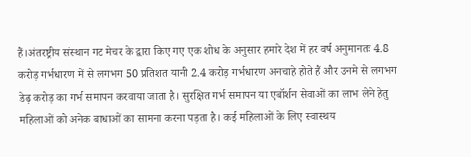हैं।अंतरष्ट्रीय संस्थान गट मेचर के द्वारा किए गए एक शोध के अनुसार हमारे देश में हर वर्ष अनुमानतः 4.8 करोड़ गर्भधारण में से लगभग 50 प्रतिशत यानी 2.4 करोड़ गर्भधारण अनचाहे होते हैं और उनमे से लगभग डेढ़ करोड़ का गर्भ समापन करवाया जाता है। सुरक्षित गर्भ समापन या एबॉर्शन सेवाओं का लाभ लेने हेतु महिलाओं को अनेक बाधाओं का सामना करना पड़ता है। कई महिलाओं के लिए स्वास्थय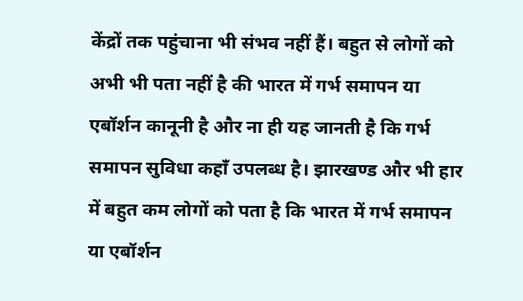केंद्रों तक पहुंचाना भी संभव नहीं हैं। बहुत से लोगों को अभी भी पता नहीं है की भारत में गर्भ समापन या एबॉर्शन कानूनी है और ना ही यह जानती है कि गर्भ समापन सुविधा कहाँ उपलब्ध है। झारखण्ड और भी हार में बहुत कम लोगों को पता है कि भारत में गर्भ समापन या एबॉर्शन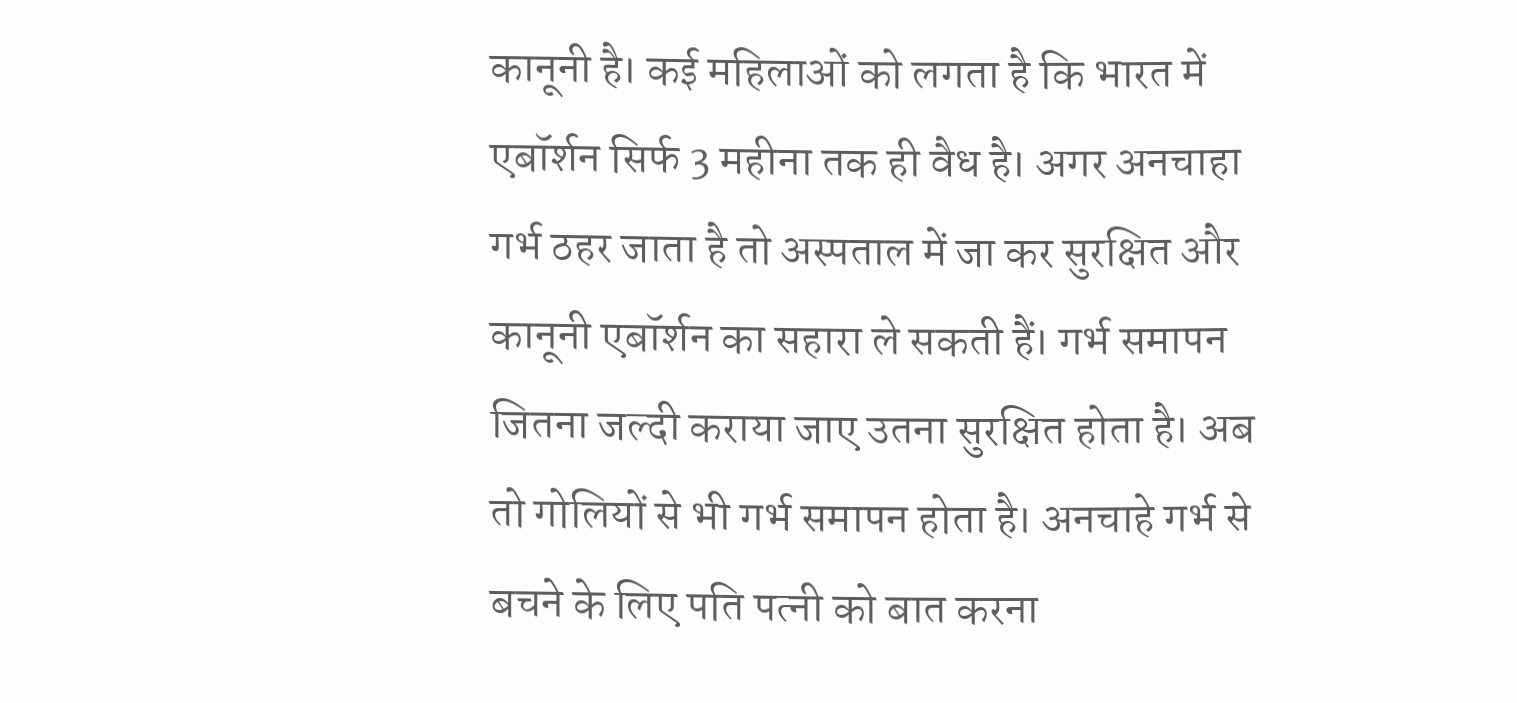कानूनी है। कई महिलाओं को लगता है कि भारत में एबॉर्शन सिर्फ 3 महीना तक ही वैध है। अगर अनचाहा गर्भ ठहर जाता है तो अस्पताल में जा कर सुरक्षित और कानूनी एबॉर्शन का सहारा ले सकती हैं। गर्भ समापन जितना जल्दी कराया जाए उतना सुरक्षित होता है। अब तो गोलियों से भी गर्भ समापन होता है। अनचाहे गर्भ से बचने के लिए पति पत्नी को बात करना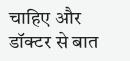चाहिए और डॉक्टर से बात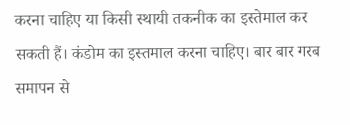करना चाहिए या किसी स्थायी तकनीक का इस्तेमाल कर सकती हैं। कंडोम का इस्तमाल करना चाहिए। बार बार गरब समापन से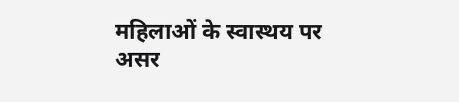महिलाओं के स्वास्थय पर असर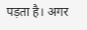पड़ता है। अगर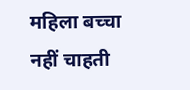महिला बच्चा नहीं चाहती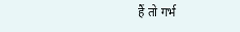हैं तो गर्भ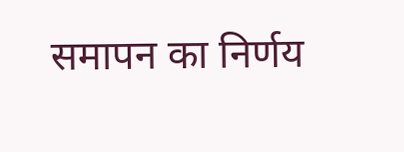समापन का निर्णय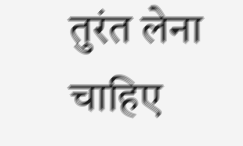तुरंत लेना चाहिए